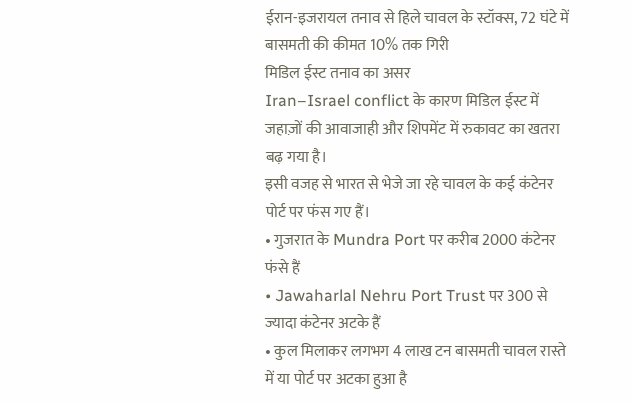ईरान-इजरायल तनाव से हिले चावल के स्टॉक्स, 72 घंटे में बासमती की कीमत 10% तक गिरी
मिडिल ईस्ट तनाव का असर
Iran–Israel conflict के कारण मिडिल ईस्ट में जहाज़ों की आवाजाही और शिपमेंट में रुकावट का खतरा बढ़ गया है।
इसी वजह से भारत से भेजे जा रहे चावल के कई कंटेनर पोर्ट पर फंस गए हैं।
• गुजरात के Mundra Port पर करीब 2000 कंटेनर फंसे हैं
• Jawaharlal Nehru Port Trust पर 300 से ज्यादा कंटेनर अटके हैं
• कुल मिलाकर लगभग 4 लाख टन बासमती चावल रास्ते में या पोर्ट पर अटका हुआ है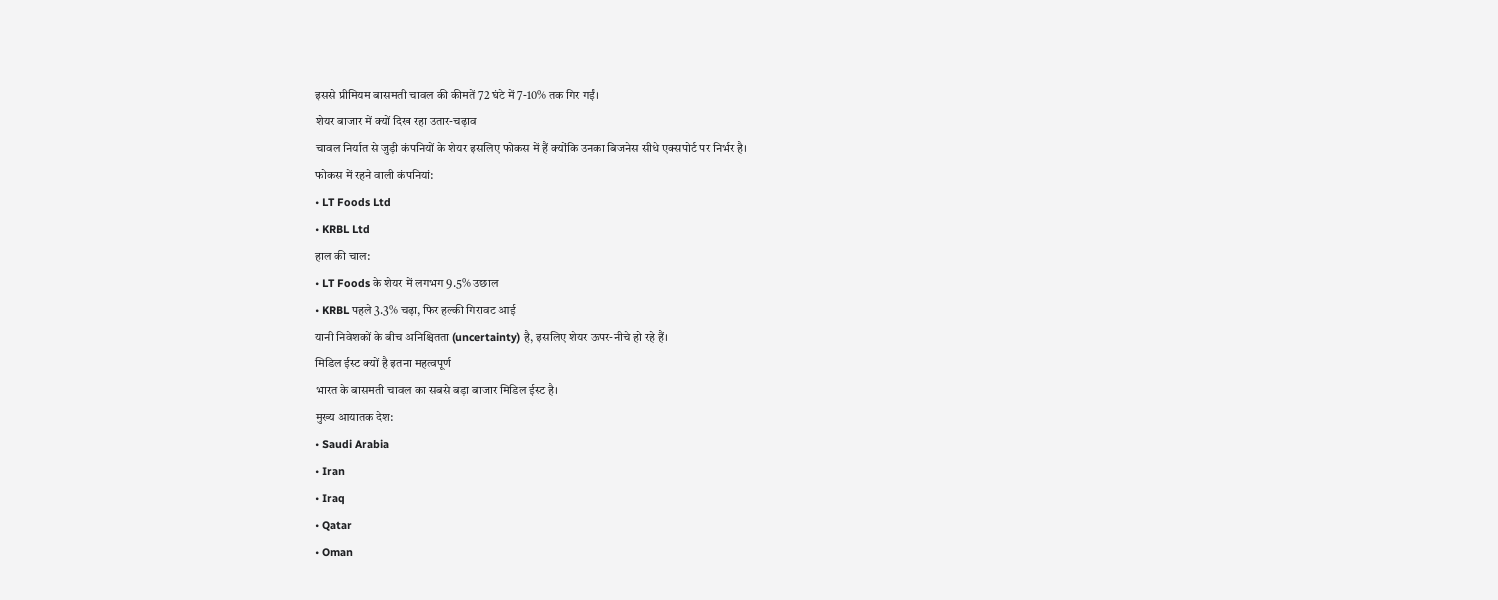इससे प्रीमियम बासमती चावल की कीमतें 72 घंटे में 7-10% तक गिर गईं।
शेयर बाजार में क्यों दिख रहा उतार-चढ़ाव
चावल निर्यात से जुड़ी कंपनियों के शेयर इसलिए फोकस में हैं क्योंकि उनका बिजनेस सीधे एक्सपोर्ट पर निर्भर है।
फोकस में रहने वाली कंपनियां:
• LT Foods Ltd
• KRBL Ltd
हाल की चाल:
• LT Foods के शेयर में लगभग 9.5% उछाल
• KRBL पहले 3.3% चढ़ा, फिर हल्की गिरावट आई
यानी निवेशकों के बीच अनिश्चितता (uncertainty) है, इसलिए शेयर ऊपर-नीचे हो रहे हैं।
मिडिल ईस्ट क्यों है इतना महत्वपूर्ण
भारत के बासमती चावल का सबसे बड़ा बाजार मिडिल ईस्ट है।
मुख्य आयातक देश:
• Saudi Arabia
• Iran
• Iraq
• Qatar
• Oman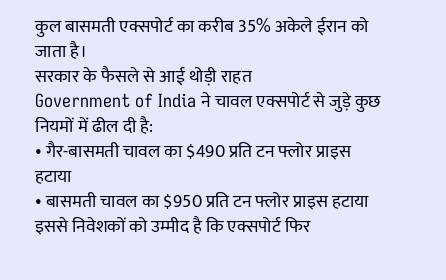कुल बासमती एक्सपोर्ट का करीब 35% अकेले ईरान को जाता है।
सरकार के फैसले से आई थोड़ी राहत
Government of India ने चावल एक्सपोर्ट से जुड़े कुछ नियमों में ढील दी है:
• गैर-बासमती चावल का $490 प्रति टन फ्लोर प्राइस हटाया
• बासमती चावल का $950 प्रति टन फ्लोर प्राइस हटाया
इससे निवेशकों को उम्मीद है कि एक्सपोर्ट फिर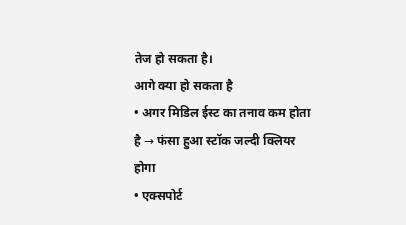तेज हो सकता है।
आगे क्या हो सकता है
• अगर मिडिल ईस्ट का तनाव कम होता है → फंसा हुआ स्टॉक जल्दी क्लियर होगा
• एक्सपोर्ट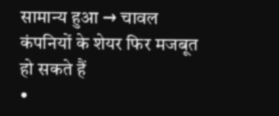सामान्य हुआ → चावल कंपनियों के शेयर फिर मजबूत हो सकते हैं
•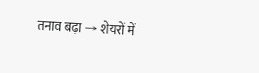तनाव बढ़ा → शेयरों में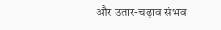और उतार-चढ़ाव संभव